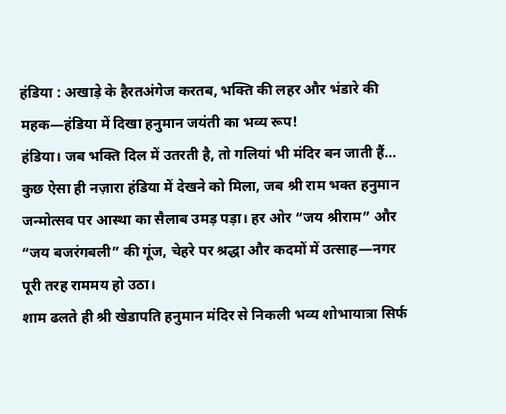हंडिया : अखाड़े के हैरतअंगेज करतब, भक्ति की लहर और भंडारे की महक—हंडिया में दिखा हनुमान जयंती का भव्य रूप!
हंडिया। जब भक्ति दिल में उतरती है, तो गलियां भी मंदिर बन जाती हैं… कुछ ऐसा ही नज़ारा हंडिया में देखने को मिला, जब श्री राम भक्त हनुमान जन्मोत्सव पर आस्था का सैलाब उमड़ पड़ा। हर ओर “जय श्रीराम” और “जय बजरंगबली” की गूंज, चेहरे पर श्रद्धा और कदमों में उत्साह—नगर पूरी तरह राममय हो उठा।
शाम ढलते ही श्री खेडापति हनुमान मंदिर से निकली भव्य शोभायात्रा सिर्फ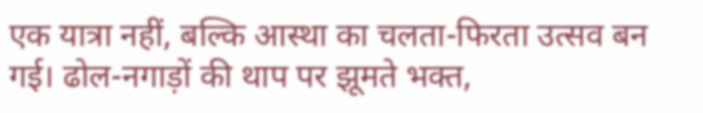एक यात्रा नहीं, बल्कि आस्था का चलता-फिरता उत्सव बन गई। ढोल-नगाड़ों की थाप पर झूमते भक्त,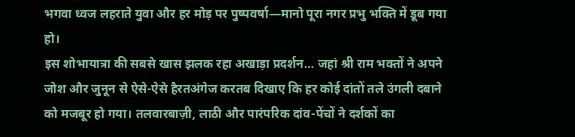भगवा ध्वज लहराते युवा और हर मोड़ पर पुष्पवर्षा—मानो पूरा नगर प्रभु भक्ति में डूब गया हो।
इस शोभायात्रा की सबसे खास झलक रहा अखाड़ा प्रदर्शन… जहां श्री राम भक्तों ने अपने जोश और जुनून से ऐसे-ऐसे हैरतअंगेज करतब दिखाए कि हर कोई दांतों तले उंगली दबाने को मजबूर हो गया। तलवारबाज़ी, लाठी और पारंपरिक दांव-पेंचों ने दर्शकों का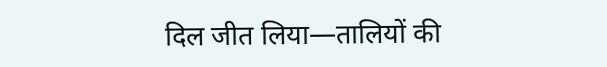दिल जीत लिया—तालियों की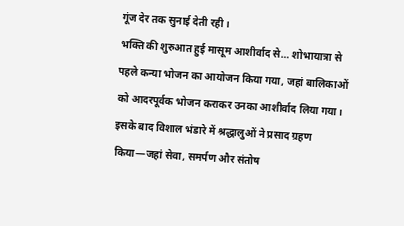गूंज देर तक सुनाई देती रही।
भक्ति की शुरुआत हुई मासूम आशीर्वाद से… शोभायात्रा से पहले कन्या भोजन का आयोजन किया गया, जहां बालिकाओं को आदरपूर्वक भोजन कराकर उनका आशीर्वाद लिया गया। इसके बाद विशाल भंडारे में श्रद्धालुओं ने प्रसाद ग्रहण किया—जहां सेवा, समर्पण और संतोष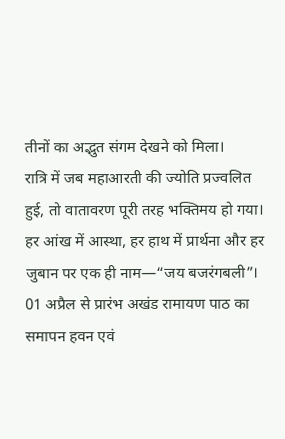तीनों का अद्भुत संगम देखने को मिला।
रात्रि में जब महाआरती की ज्योति प्रज्वलित हुई, तो वातावरण पूरी तरह भक्तिमय हो गया। हर आंख में आस्था, हर हाथ में प्रार्थना और हर जुबान पर एक ही नाम—“जय बजरंगबली”।
01 अप्रैल से प्रारंभ अखंड रामायण पाठ का समापन हवन एवं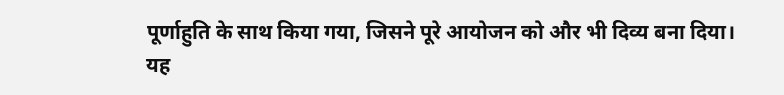पूर्णाहुति के साथ किया गया, जिसने पूरे आयोजन को और भी दिव्य बना दिया।
यह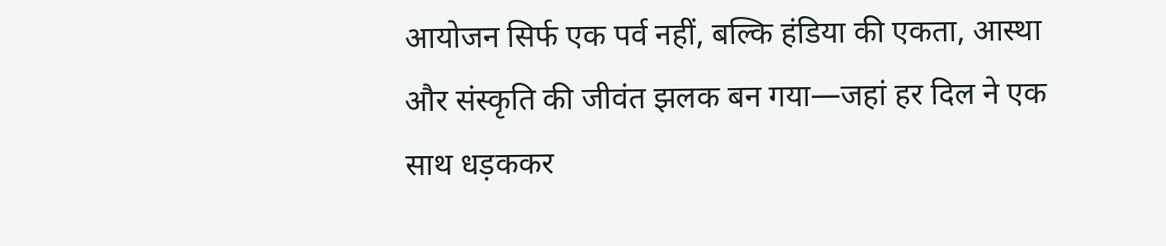आयोजन सिर्फ एक पर्व नहीं, बल्कि हंडिया की एकता, आस्था और संस्कृति की जीवंत झलक बन गया—जहां हर दिल ने एक साथ धड़ककर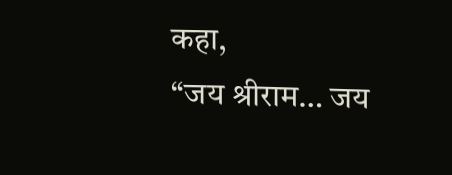कहा,
“जय श्रीराम… जय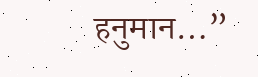हनुमान…”